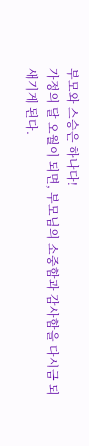부모와 스승은 하나다!
가정의 달 오월이 되면, 부모님의 소중함과 감사함을 다시금 되새기게 된다.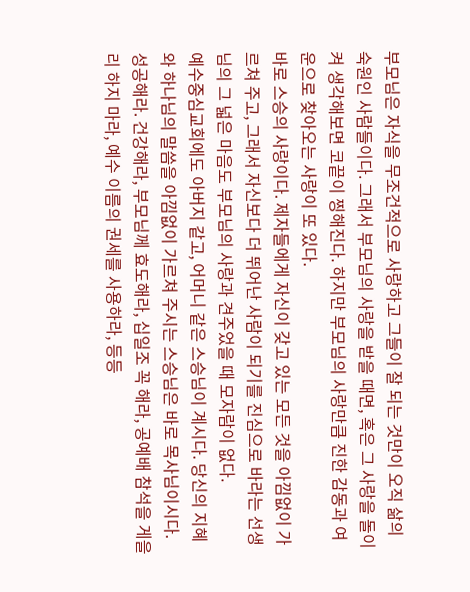부모님은 자식을 무조건적으로 사랑하고 그들이 잘 되는 것만이 오직 삶의 숙원인 사람들이다. 그래서 부모님의 사랑을 받을 때면, 혹은 그 사랑을 돌이켜 생각해보면 코끝이 찡해진다. 하지만 부모님의 사랑만큼 진한 감동과 여운으로 찾아오는 사랑이 또 있다.
바로 스승의 사랑이다. 제자들에게 자신이 갖고 있는 모든 것을 아낌없이 가르쳐 주고, 그래서 자신보다 더 뛰어난 사람이 되기를 진심으로 바라는 선생님의 그 넓은 마음도 부모님의 사랑과 견주었을 때 모자람이 없다.
예수중심교회에도 아버지 같고, 어머니 같은 스승님이 계시다. 당신의 지혜와 하나님의 말씀을 아낌없이 가르쳐 주시는 스승님은 바로 목사님이시다. 성공해라. 건강해라, 부모님께 효도해라, 십일조 꼭 해라, 공예배 참석을 게을리 하지 마라, 예수 이름의 권세를 사용하라, 등등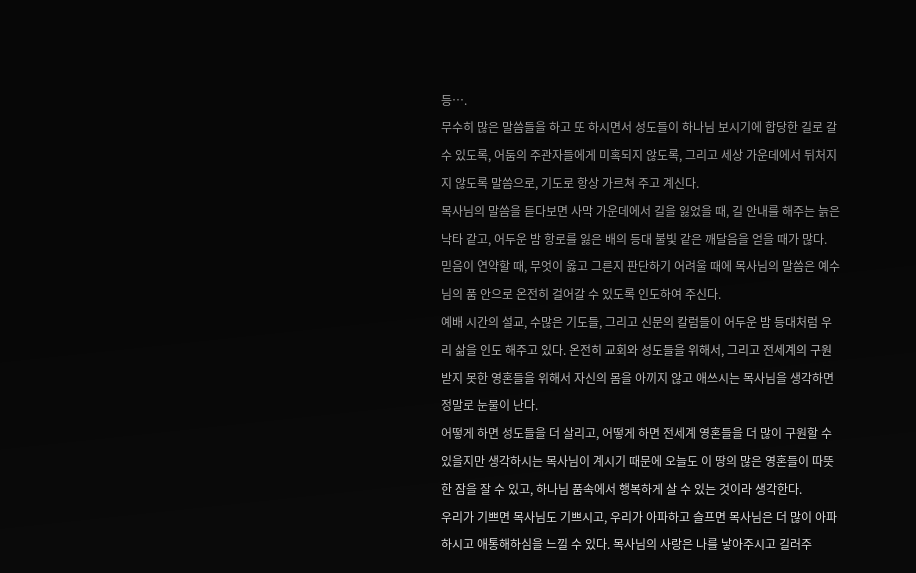등….
무수히 많은 말씀들을 하고 또 하시면서 성도들이 하나님 보시기에 합당한 길로 갈 수 있도록, 어둠의 주관자들에게 미혹되지 않도록, 그리고 세상 가운데에서 뒤처지지 않도록 말씀으로, 기도로 항상 가르쳐 주고 계신다.
목사님의 말씀을 듣다보면 사막 가운데에서 길을 잃었을 때, 길 안내를 해주는 늙은 낙타 같고, 어두운 밤 항로를 잃은 배의 등대 불빛 같은 깨달음을 얻을 때가 많다. 믿음이 연약할 때, 무엇이 옳고 그른지 판단하기 어려울 때에 목사님의 말씀은 예수님의 품 안으로 온전히 걸어갈 수 있도록 인도하여 주신다.
예배 시간의 설교, 수많은 기도들, 그리고 신문의 칼럼들이 어두운 밤 등대처럼 우리 삶을 인도 해주고 있다. 온전히 교회와 성도들을 위해서, 그리고 전세계의 구원받지 못한 영혼들을 위해서 자신의 몸을 아끼지 않고 애쓰시는 목사님을 생각하면 정말로 눈물이 난다.
어떻게 하면 성도들을 더 살리고, 어떻게 하면 전세계 영혼들을 더 많이 구원할 수 있을지만 생각하시는 목사님이 계시기 때문에 오늘도 이 땅의 많은 영혼들이 따뜻한 잠을 잘 수 있고, 하나님 품속에서 행복하게 살 수 있는 것이라 생각한다.
우리가 기쁘면 목사님도 기쁘시고, 우리가 아파하고 슬프면 목사님은 더 많이 아파하시고 애통해하심을 느낄 수 있다. 목사님의 사랑은 나를 낳아주시고 길러주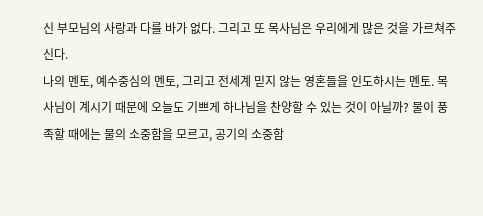신 부모님의 사랑과 다를 바가 없다. 그리고 또 목사님은 우리에게 많은 것을 가르쳐주신다.
나의 멘토, 예수중심의 멘토, 그리고 전세계 믿지 않는 영혼들을 인도하시는 멘토. 목사님이 계시기 때문에 오늘도 기쁘게 하나님을 찬양할 수 있는 것이 아닐까? 물이 풍족할 때에는 물의 소중함을 모르고, 공기의 소중함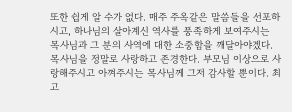또한 쉽게 알 수가 없다. 매주 주옥같은 말씀들을 선포하시고, 하나님의 살아계신 역사를 풍족하게 보여주시는 목사님과 그 분의 사역에 대한 소중함을 깨달아야겠다.
목사님을 정말로 사랑하고 존경한다. 부모님 이상으로 사랑해주시고 아껴주시는 목사님께 그저 감사할 뿐이다. 최고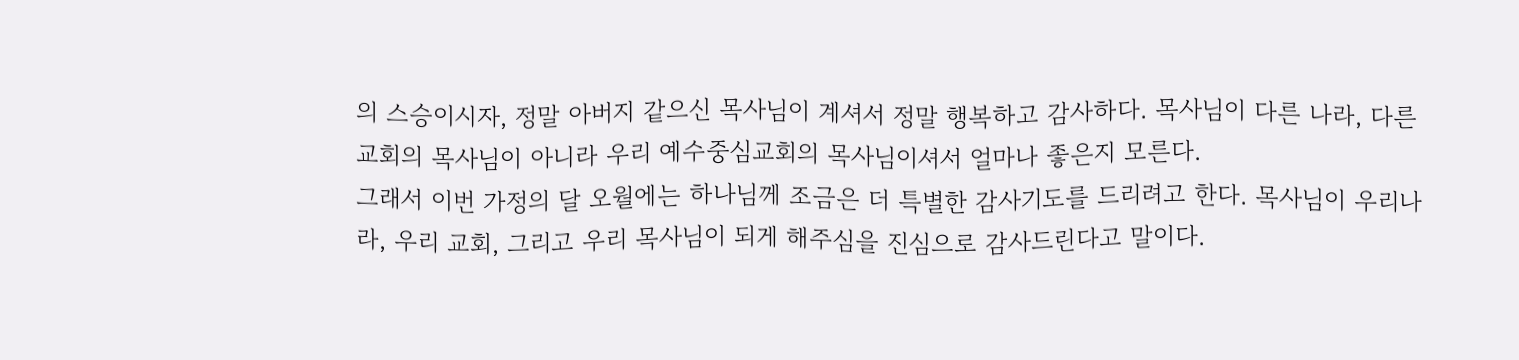의 스승이시자, 정말 아버지 같으신 목사님이 계셔서 정말 행복하고 감사하다. 목사님이 다른 나라, 다른 교회의 목사님이 아니라 우리 예수중심교회의 목사님이셔서 얼마나 좋은지 모른다.
그래서 이번 가정의 달 오월에는 하나님께 조금은 더 특별한 감사기도를 드리려고 한다. 목사님이 우리나라, 우리 교회, 그리고 우리 목사님이 되게 해주심을 진심으로 감사드린다고 말이다.